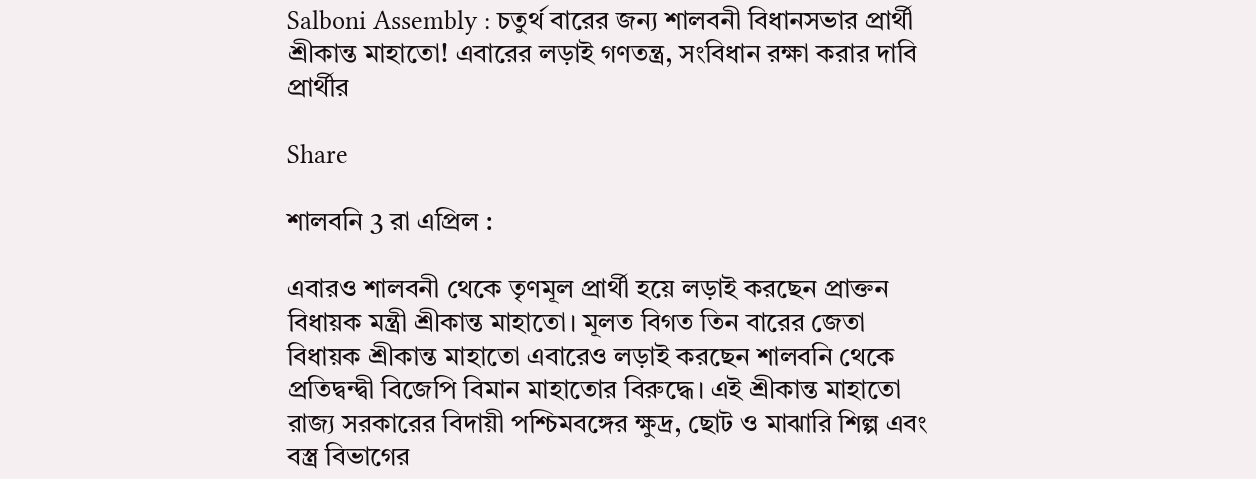Salboni Assembly : চতুর্থ বারের জন্য শালবনী বিধানসভার প্রার্থী শ্রীকান্ত মাহাতো! এবারের লড়াই গণতন্ত্র, সংবিধান রক্ষা করার দাবি প্রার্থীর

Share

শালবনি 3 রা এপ্রিল :

এবারও শালবনী থেকে তৃণমূল প্রার্থী হয়ে লড়াই করছেন প্রাক্তন বিধায়ক মন্ত্রী শ্রীকান্ত মাহাতো। মূলত বিগত তিন বারের জেতা বিধায়ক শ্রীকান্ত মাহাতো এবারেও লড়াই করছেন শালবনি থেকে প্রতিদ্বন্দ্বী বিজেপি বিমান মাহাতোর বিরুদ্ধে। এই শ্রীকান্ত মাহাতো রাজ্য সরকারের বিদায়ী পশ্চিমবঙ্গের ক্ষুদ্র, ছোট ও মাঝারি শিল্প এবং বস্ত্র বিভাগের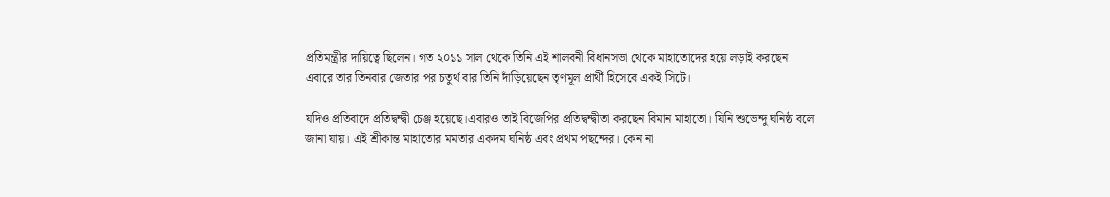প্রতিমন্ত্রীর দায়িত্বে ছিলেন। গত ২০১১ সাল থেকে তিনি এই শালবনী বিধানসভা থেকে মাহাতোদের হয়ে লড়াই করছেন এবারে তার তিনবার জেতার পর চতুর্থ বার তিনি দাঁড়িয়েছেন তৃণমূল প্রার্থী হিসেবে একই সিটে।

যদিও প্রতিবাদে প্রতিদ্বন্দ্বী চেঞ্জ হয়েছে।এবারও তাই বিজেপির প্রতিদ্বন্দ্বীতা করছেন বিমান মাহাতো। যিনি শুভেন্দু ঘনিষ্ঠ বলে জানা যায়। এই শ্রীকান্ত মাহাতোর মমতার একদম ঘনিষ্ঠ এবং প্রথম পছন্দের। কেন না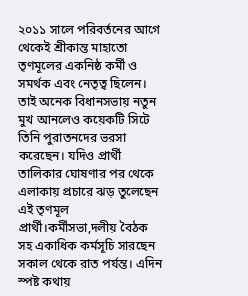২০১১ সালে পরিবর্তনের আগে থেকেই শ্রীকান্ত মাহাতো তৃণমূলের একনিষ্ঠ কর্মী ও সমর্থক এবং নেতৃত্ব ছিলেন। তাই অনেক বিধানসভায় নতুন মুখ আনলেও কয়েকটি সিটে তিনি পুরাতনদের ভরসা করেছেন। যদিও প্রার্থী তালিকার ঘোষণার পর থেকে এলাকায় প্রচারে ঝড় তুলেছেন এই তৃণমূল প্রার্থী।কর্মীসভা,দলীয় বৈঠক সহ একাধিক কর্মসূচি সারছেন সকাল থেকে রাত পর্যন্ত। এদিন স্পষ্ট কথায়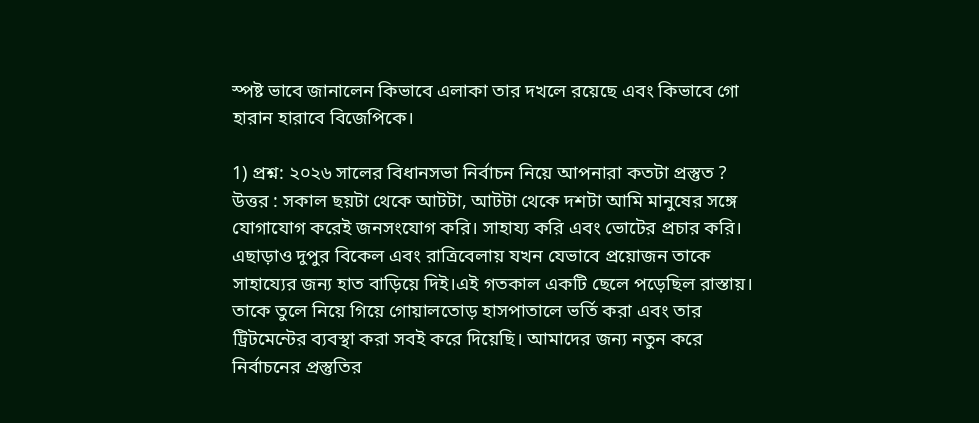স্পষ্ট ভাবে জানালেন কিভাবে এলাকা তার দখলে রয়েছে এবং কিভাবে গো হারান হারাবে বিজেপিকে।

1) প্রশ্ন: ২০২৬ সালের বিধানসভা নির্বাচন নিয়ে আপনারা কতটা প্রস্তুত ?
উত্তর : সকাল ছয়টা থেকে আটটা, আটটা থেকে দশটা আমি মানুষের সঙ্গে যোগাযোগ করেই জনসংযোগ করি। সাহায্য করি এবং ভোটের প্রচার করি। এছাড়াও দুপুর বিকেল এবং রাত্রিবেলায় যখন যেভাবে প্রয়োজন তাকে সাহায্যের জন্য হাত বাড়িয়ে দিই।এই গতকাল একটি ছেলে পড়েছিল রাস্তায়। তাকে তুলে নিয়ে গিয়ে গোয়ালতোড় হাসপাতালে ভর্তি করা এবং তার ট্রিটমেন্টের ব্যবস্থা করা সবই করে দিয়েছি। আমাদের জন্য নতুন করে নির্বাচনের প্রস্তুতির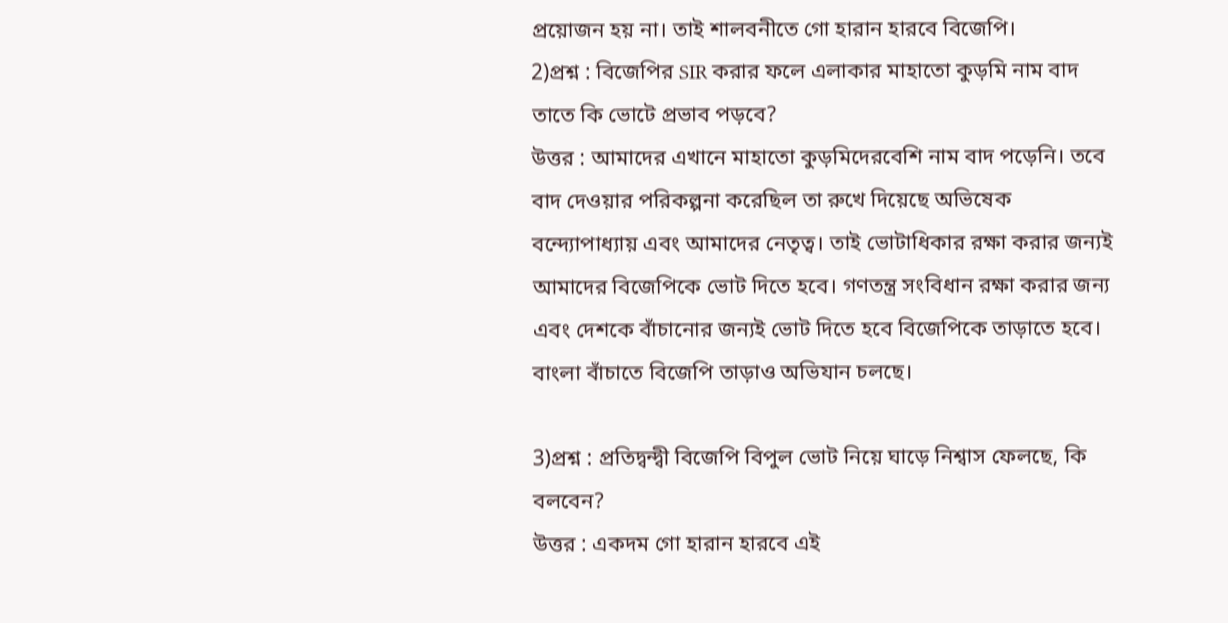প্রয়োজন হয় না। তাই শালবনীতে গো হারান হারবে বিজেপি।
2)প্রশ্ন : বিজেপির SIR করার ফলে এলাকার মাহাতো কুড়মি নাম বাদ তাতে কি ভোটে প্রভাব পড়বে?
উত্তর : আমাদের এখানে মাহাতো কুড়মিদেরবেশি নাম বাদ পড়েনি। তবে বাদ দেওয়ার পরিকল্পনা করেছিল তা রুখে দিয়েছে অভিষেক বন্দ্যোপাধ্যায় এবং আমাদের নেতৃত্ব। তাই ভোটাধিকার রক্ষা করার জন্যই আমাদের বিজেপিকে ভোট দিতে হবে। গণতন্ত্র সংবিধান রক্ষা করার জন্য এবং দেশকে বাঁচানোর জন্যই ভোট দিতে হবে বিজেপিকে তাড়াতে হবে। বাংলা বাঁচাতে বিজেপি তাড়াও অভিযান চলছে।

3)প্রশ্ন : প্রতিদ্বন্দ্বী বিজেপি বিপুল ভোট নিয়ে ঘাড়ে নিশ্বাস ফেলছে, কি বলবেন?
উত্তর : একদম গো হারান হারবে এই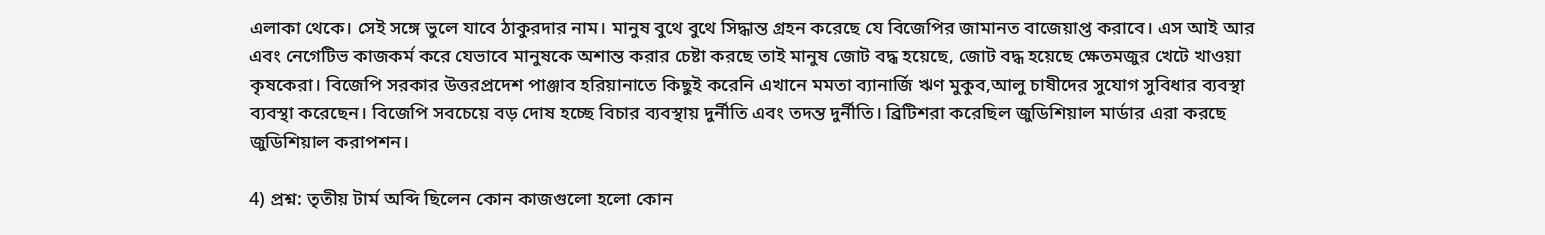এলাকা থেকে। সেই সঙ্গে ভুলে যাবে ঠাকুরদার নাম। মানুষ বুথে বুথে সিদ্ধান্ত গ্রহন করেছে যে বিজেপির জামানত বাজেয়াপ্ত করাবে। এস আই আর এবং নেগেটিভ কাজকর্ম করে যেভাবে মানুষকে অশান্ত করার চেষ্টা করছে তাই মানুষ জোট বদ্ধ হয়েছে, জোট বদ্ধ হয়েছে ক্ষেতমজুর খেটে খাওয়া কৃষকেরা। বিজেপি সরকার উত্তরপ্রদেশ পাঞ্জাব হরিয়ানাতে কিছুই করেনি এখানে মমতা ব্যানার্জি ঋণ মুকুব,আলু চাষীদের সুযোগ সুবিধার ব্যবস্থা ব্যবস্থা করেছেন। বিজেপি সবচেয়ে বড় দোষ হচ্ছে বিচার ব্যবস্থায় দুর্নীতি এবং তদন্ত দুর্নীতি। ব্রিটিশরা করেছিল জুডিশিয়াল মার্ডার এরা করছে জুডিশিয়াল করাপশন।

4) প্রশ্ন: তৃতীয় টার্ম অব্দি ছিলেন কোন কাজগুলো হলো কোন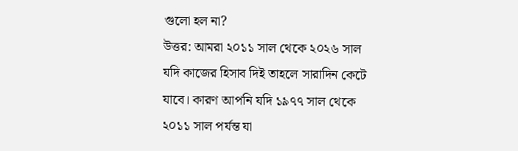গুলো হল না?
উত্তর: আমরা ২০১১ সাল থেকে ২০২৬ সাল যদি কাজের হিসাব দিই তাহলে সারাদিন কেটে যাবে। কারণ আপনি যদি ১৯৭৭ সাল থেকে ২০১১ সাল পর্যন্ত যা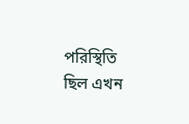পরিস্থিতি ছিল এখন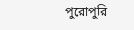পুরোপুরি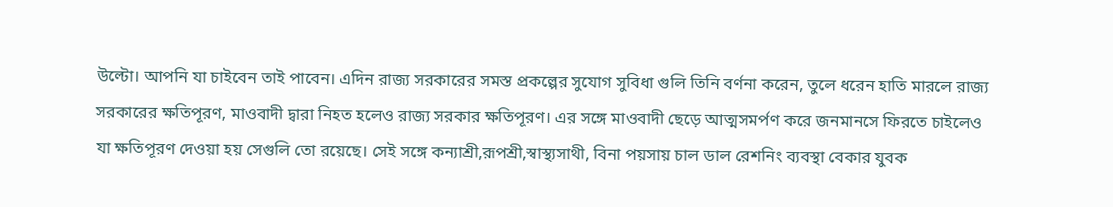উল্টো। আপনি যা চাইবেন তাই পাবেন। এদিন রাজ্য সরকারের সমস্ত প্রকল্পের সুযোগ সুবিধা গুলি তিনি বর্ণনা করেন, তুলে ধরেন হাতি মারলে রাজ্য সরকারের ক্ষতিপূরণ, মাওবাদী দ্বারা নিহত হলেও রাজ্য সরকার ক্ষতিপূরণ। এর সঙ্গে মাওবাদী ছেড়ে আত্মসমর্পণ করে জনমানসে ফিরতে চাইলেও যা ক্ষতিপূরণ দেওয়া হয় সেগুলি তো রয়েছে। সেই সঙ্গে কন্যাশ্রী,রূপশ্রী,স্বাস্থ্যসাথী, বিনা পয়সায় চাল ডাল রেশনিং ব্যবস্থা বেকার যুবক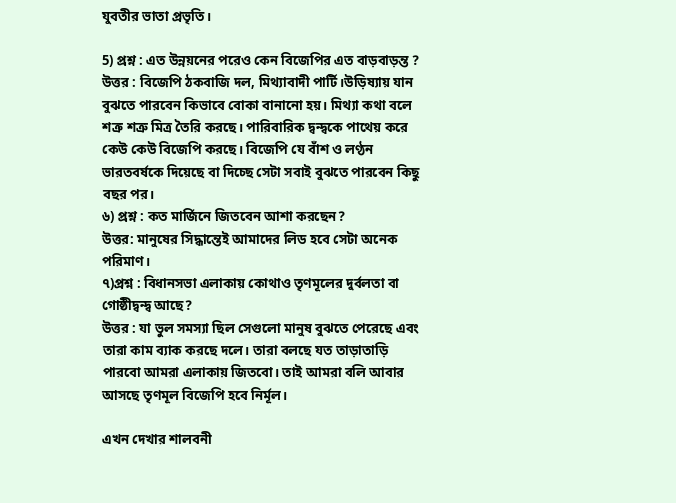যুবতীর ভাতা প্রভৃতি।

5) প্রশ্ন : এত উন্নয়নের পরেও কেন বিজেপির এত বাড়বাড়ন্ত ?
উত্তর : বিজেপি ঠকবাজি দল, মিথ্যাবাদী পার্টি।উড়িষ্যায় যান বুঝতে পারবেন কিভাবে বোকা বানানো হয়। মিথ্যা কথা বলে শত্রু শত্রু মিত্র তৈরি করছে। পারিবারিক দ্বন্দ্বকে পাথেয় করে কেউ কেউ বিজেপি করছে। বিজেপি যে বাঁশ ও লণ্ঠন ভারতবর্ষকে দিয়েছে বা দিচ্ছে সেটা সবাই বুঝতে পারবেন কিছু বছর পর।
৬) প্রশ্ন : কত মার্জিনে জিতবেন আশা করছেন?
উত্তর: মানুষের সিদ্ধান্তেই আমাদের লিড হবে সেটা অনেক পরিমাণ।
৭)প্রশ্ন : বিধানসভা এলাকায় কোথাও তৃণমূলের দুর্বলতা বা গোষ্ঠীদ্বন্দ্ব আছে?
উত্তর : যা ভুল সমস্যা ছিল সেগুলো মানুষ বুঝতে পেরেছে এবং তারা কাম ব্যাক করছে দলে। তারা বলছে যত তাড়াতাড়ি পারবো আমরা এলাকায় জিতবো। তাই আমরা বলি আবার আসছে তৃণমূল বিজেপি হবে নির্মূল।

এখন দেখার শালবনী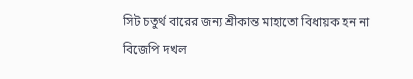সিট চতুর্থ বারের জন্য শ্রীকান্ত মাহাতো বিধায়ক হন না বিজেপি দখল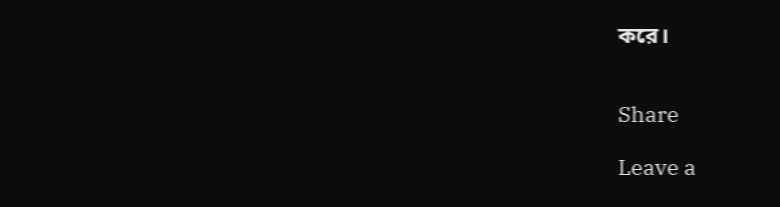করে।


Share

Leave a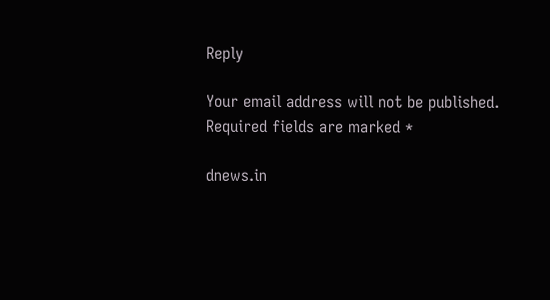Reply

Your email address will not be published. Required fields are marked *

dnews.in